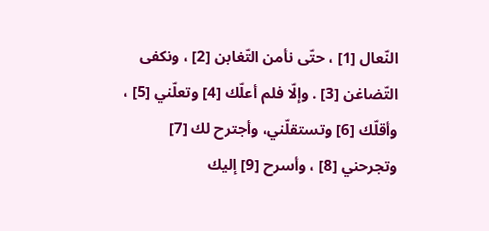النّعال [1] ، حتّى نأمن التّغابن [2] ، ونكفى التّضاغن [3] . وإلّا فلم أعلّك [4] وتعلّني [5] ، وأقلّك [6] وتستقلّني، وأجترح لك [7] وتجرحني [8] ، وأسرح [9] إليك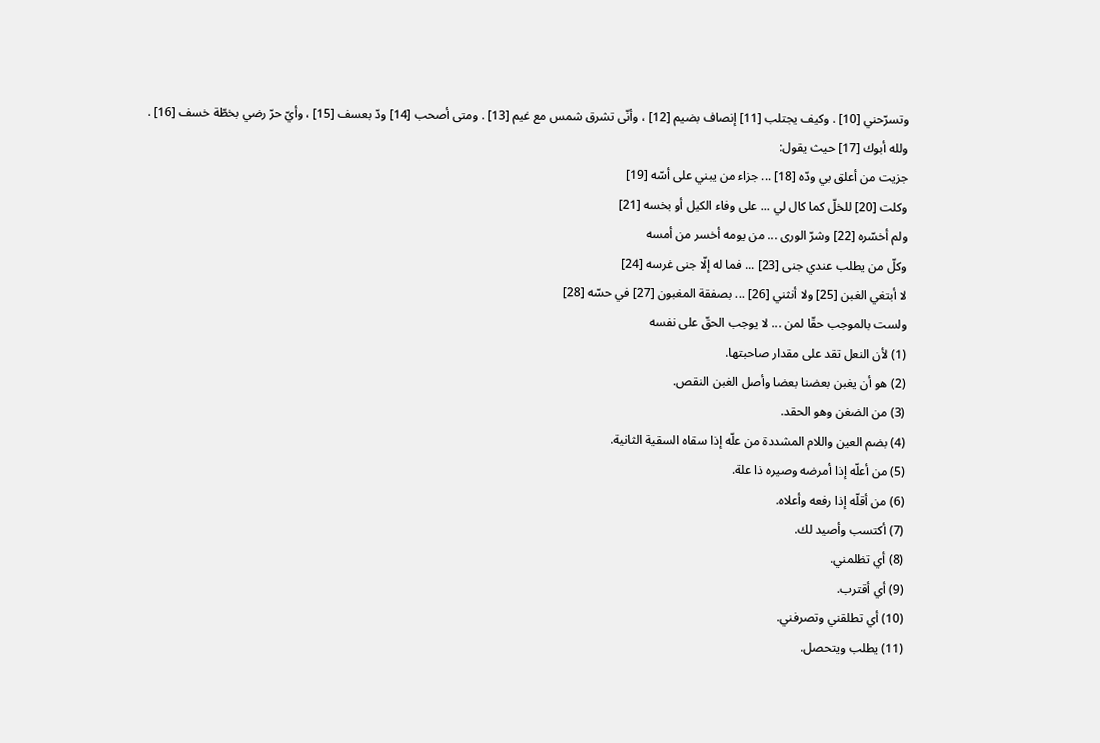وتسرّحني [10] . وكيف يجتلب [11] إنصاف بضيم [12] ، وأنّى تشرق شمس مع غيم [13] . ومتى أصحب [14] ودّ بعسف [15] ، وأيّ حرّ رضي بخطّة خسف [16] .
ولله أبوك [17] حيث يقول:
جزيت من أعلق بي ودّه [18] ... جزاء من يبني على أسّه [19]
وكلت [20] للخلّ كما كال لي ... على وفاء الكيل أو بخسه [21]
ولم أخسّره [22] وشرّ الورى ... من يومه أخسر من أمسه
وكلّ من يطلب عندي جنى [23] ... فما له إلّا جنى غرسه [24]
لا أبتغي الغبن [25] ولا أنثني [26] ... بصفقة المغبون [27] في حسّه [28]
ولست بالموجب حقّا لمن ... لا يوجب الحقّ على نفسه
(1) لأن النعل تقد على مقدار صاحبتها.
(2) هو أن يغبن بعضنا بعضا وأصل الغبن النقص.
(3) من الضغن وهو الحقد.
(4) بضم العين واللام المشددة من علّه إذا سقاه السقية الثانية.
(5) من أعلّه إذا أمرضه وصيره ذا علة.
(6) من أقلّه إذا رفعه وأعلاه.
(7) أكتسب وأصيد لك.
(8) أي تظلمني.
(9) أي أقترب.
(10) أي تطلقني وتصرفني.
(11) يطلب ويتحصل.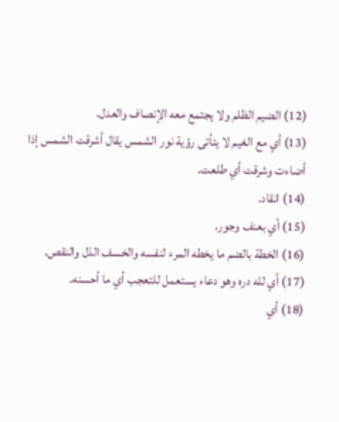(12) الضيم الظلم ولا يجتمع معه الإنصاف والعدل.
(13) أي مع الغيم لا يتأتى رؤية نور الشمس يقال أشرقت الشمس إذا أضاءت وشرقت أي طلعت.
(14) انقاد.
(15) أي بعنف وجور.
(16) الخطة بالضم ما يخطه المرء لنفسه والخسف الذل والنقص.
(17) أي لله دره وهو دعاء يستعمل للتعجب أي ما أحسنه.
(18) أي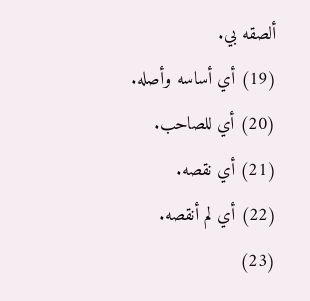ألصقه بي.
(19) أي أساسه وأصله.
(20) أي للصاحب.
(21) أي نقصه.
(22) أي لم أنقصه.
(23)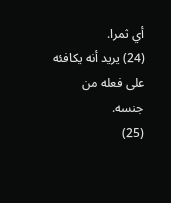أي ثمرا.
(24) يريد أنه يكافئه على فعله من جنسه.
(25)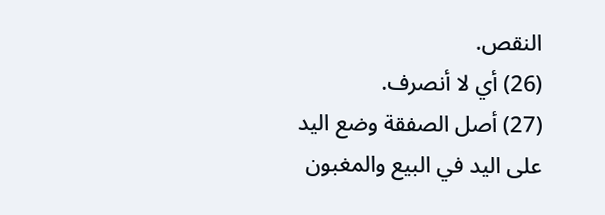النقص.
(26) أي لا أنصرف.
(27) أصل الصفقة وضع اليد على اليد في البيع والمغبون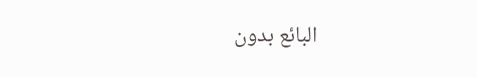البائع بدون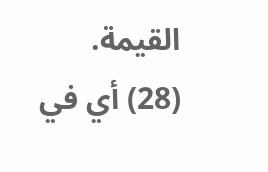القيمة.
(28) أي في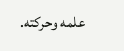علمه وحركته.